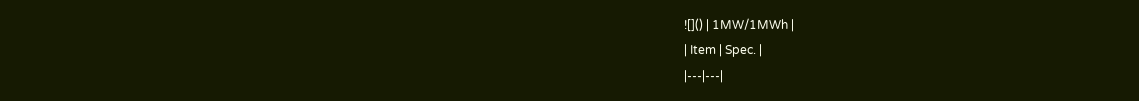![]() | 1MW/1MWh |
| Item | Spec. |
|---|---|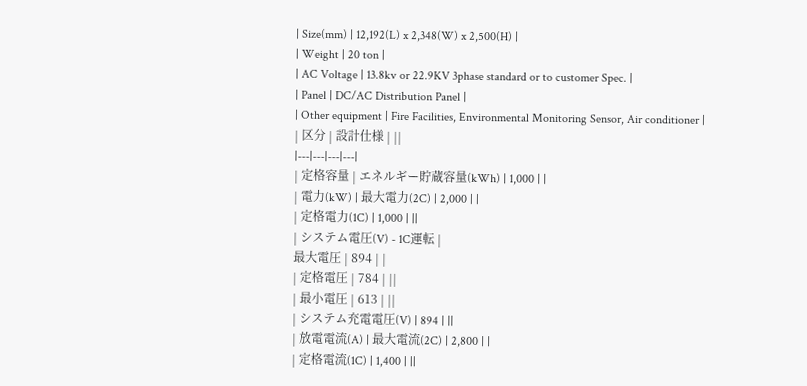| Size(mm) | 12,192(L) x 2,348(W) x 2,500(H) |
| Weight | 20 ton |
| AC Voltage | 13.8kv or 22.9KV 3phase standard or to customer Spec. |
| Panel | DC/AC Distribution Panel |
| Other equipment | Fire Facilities, Environmental Monitoring Sensor, Air conditioner |
| 区分 | 設計仕様 | ||
|---|---|---|---|
| 定格容量 | エネルギー貯蔵容量(kWh) | 1,000 | |
| 電力(kW) | 最大電力(2C) | 2,000 | |
| 定格電力(1C) | 1,000 | ||
| システム電圧(V) - 1C運転 |
最大電圧 | 894 | |
| 定格電圧 | 784 | ||
| 最小電圧 | 613 | ||
| システム充電電圧(V) | 894 | ||
| 放電電流(A) | 最大電流(2C) | 2,800 | |
| 定格電流(1C) | 1,400 | ||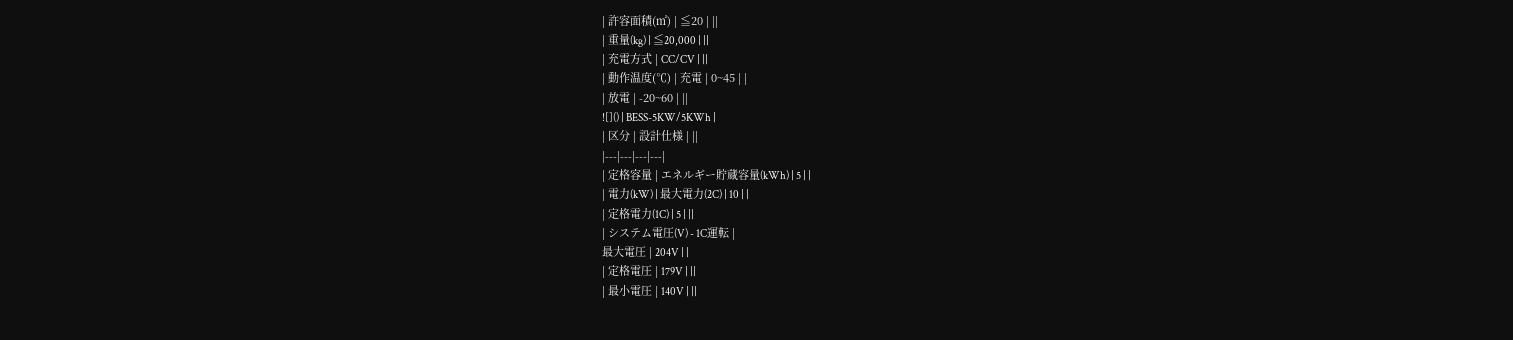| 許容面積(㎡) | ≦20 | ||
| 重量(kg) | ≦20,000 | ||
| 充電方式 | CC/CV | ||
| 動作温度(℃) | 充電 | 0~45 | |
| 放電 | -20~60 | ||
![]() | BESS-5KW/5KWh |
| 区分 | 設計仕様 | ||
|---|---|---|---|
| 定格容量 | エネルギー貯蔵容量(kWh) | 5 | |
| 電力(kW) | 最大電力(2C) | 10 | |
| 定格電力(1C) | 5 | ||
| システム電圧(V) - 1C運転 |
最大電圧 | 204V | |
| 定格電圧 | 179V | ||
| 最小電圧 | 140V | ||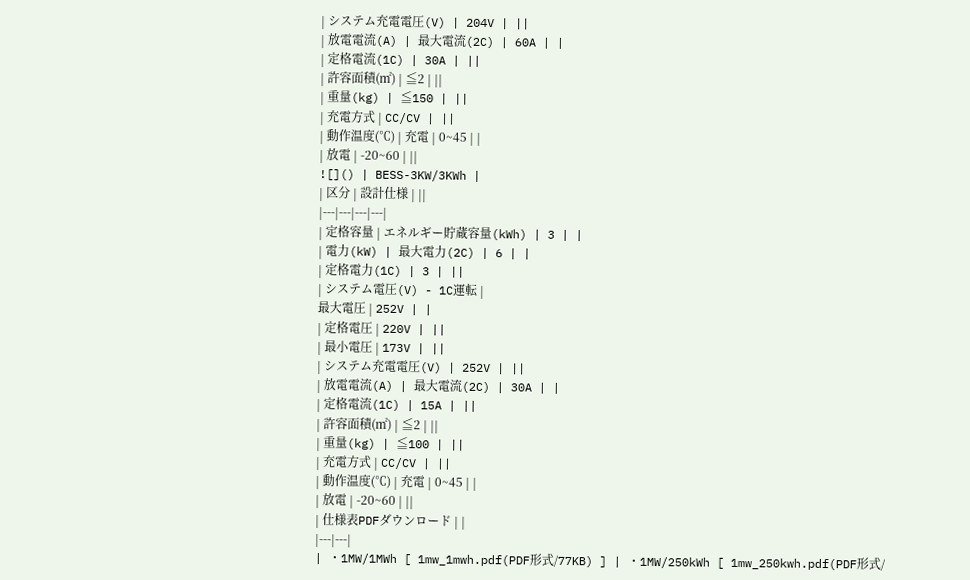| システム充電電圧(V) | 204V | ||
| 放電電流(A) | 最大電流(2C) | 60A | |
| 定格電流(1C) | 30A | ||
| 許容面積(㎡) | ≦2 | ||
| 重量(kg) | ≦150 | ||
| 充電方式 | CC/CV | ||
| 動作温度(℃) | 充電 | 0~45 | |
| 放電 | -20~60 | ||
![]() | BESS-3KW/3KWh |
| 区分 | 設計仕様 | ||
|---|---|---|---|
| 定格容量 | エネルギー貯蔵容量(kWh) | 3 | |
| 電力(kW) | 最大電力(2C) | 6 | |
| 定格電力(1C) | 3 | ||
| システム電圧(V) - 1C運転 |
最大電圧 | 252V | |
| 定格電圧 | 220V | ||
| 最小電圧 | 173V | ||
| システム充電電圧(V) | 252V | ||
| 放電電流(A) | 最大電流(2C) | 30A | |
| 定格電流(1C) | 15A | ||
| 許容面積(㎡) | ≦2 | ||
| 重量(kg) | ≦100 | ||
| 充電方式 | CC/CV | ||
| 動作温度(℃) | 充電 | 0~45 | |
| 放電 | -20~60 | ||
| 仕様表PDFダウンロード | |
|---|---|
| ・1MW/1MWh [ 1mw_1mwh.pdf(PDF形式/77KB) ] | ・1MW/250kWh [ 1mw_250kwh.pdf(PDF形式/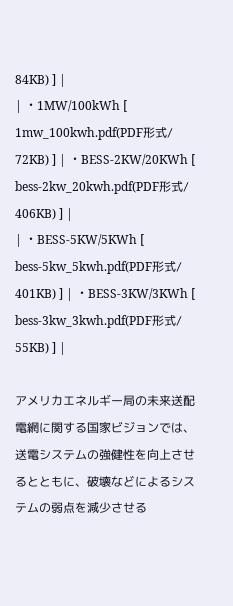84KB) ] |
| ・1MW/100kWh [ 1mw_100kwh.pdf(PDF形式/ 72KB) ] | ・BESS-2KW/20KWh [ bess-2kw_20kwh.pdf(PDF形式/ 406KB) ] |
| ・BESS-5KW/5KWh [ bess-5kw_5kwh.pdf(PDF形式/ 401KB) ] | ・BESS-3KW/3KWh [ bess-3kw_3kwh.pdf(PDF形式/ 55KB) ] |

アメリカエネルギー局の未来送配電網に関する国家ビジョンでは、送電システムの強健性を向上させるとともに、破壊などによるシステムの弱点を減少させる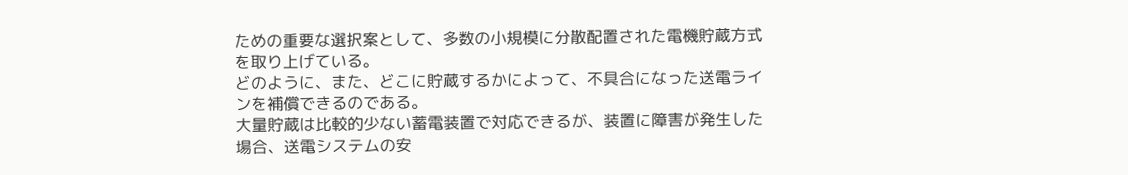ための重要な選択案として、多数の小規模に分散配置された電機貯蔵方式を取り上げている。
どのように、また、どこに貯蔵するかによって、不具合になった送電ラインを補償できるのである。
大量貯蔵は比較的少ない蓄電装置で対応できるが、装置に障害が発生した場合、送電システムの安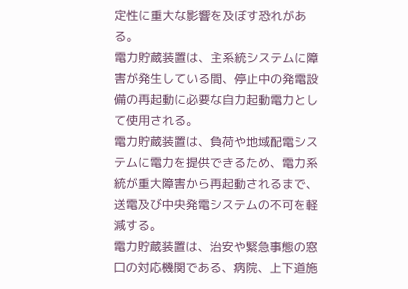定性に重大な影響を及ぼす恐れがある。
電力貯蔵装置は、主系統システムに障害が発生している間、停止中の発電設備の再起動に必要な自力起動電力として使用される。
電力貯蔵装置は、負荷や地域配電システムに電力を提供できるため、電力系統が重大障害から再起動されるまで、送電及び中央発電システムの不可を軽減する。
電力貯蔵装置は、治安や緊急事態の窓口の対応機関である、病院、上下道施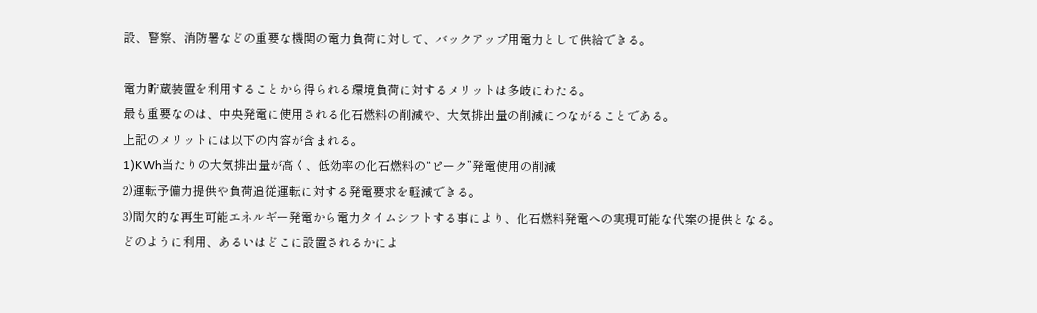設、警察、消防署などの重要な機関の電力負荷に対して、バックアップ用電力として供給できる。

電力貯蔵装置を利用することから得られる環境負荷に対するメリットは多岐にわたる。
最も重要なのは、中央発電に使用される化石燃料の削減や、大気排出量の削減につながることである。
上記のメリットには以下の内容が含まれる。
1)KWh当たりの大気排出量が高く、低効率の化石燃料の“ピーク”発電使用の削減
2)運転予備力提供や負荷追従運転に対する発電要求を軽減できる。
3)間欠的な再生可能エネルギー発電から電力タイムシフトする事により、化石燃料発電への実現可能な代案の提供となる。
どのように利用、あるいはどこに設置されるかによ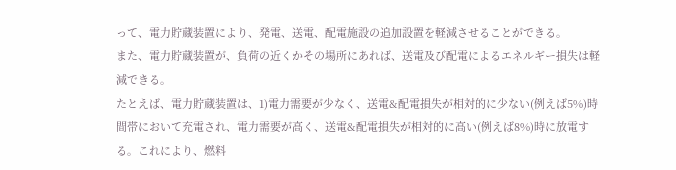って、電力貯蔵装置により、発電、送電、配電施設の追加設置を軽減させることができる。
また、電力貯蔵装置が、負荷の近くかその場所にあれば、送電及び配電によるエネルギー損失は軽減できる。
たとえば、電力貯蔵装置は、1)電力需要が少なく、送電&配電損失が相対的に少ない(例えば5%)時間帯において充電され、電力需要が高く、送電&配電損失が相対的に高い(例えば8%)時に放電する。これにより、燃料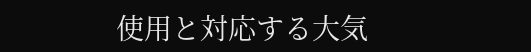使用と対応する大気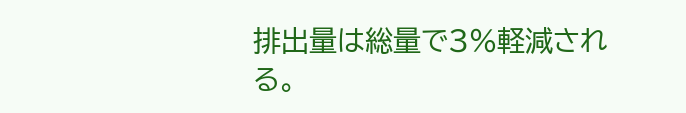排出量は総量で3%軽減される。